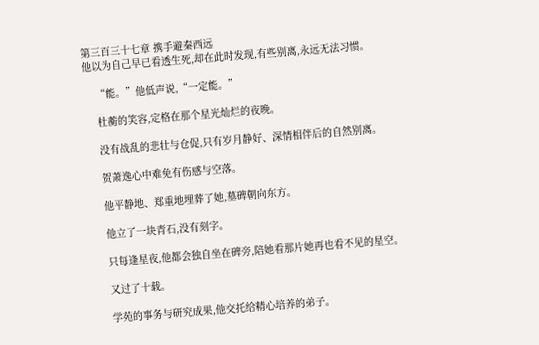第三百三十七章 携手避秦西远
他以为自己早已看透生死,却在此时发现,有些别离,永远无法习惯。

    “能。”他低声说,“一定能。”

    杜蘅的笑容,定格在那个星光灿烂的夜晚。

    没有战乱的悲壮与仓促,只有岁月静好、深情相伴后的自然别离。

    贺萧逸心中难免有伤感与空落。

    他平静地、郑重地埋葬了她,墓碑朝向东方。

    他立了一块青石,没有刻字。

    只每逢星夜,他都会独自坐在碑旁,陪她看那片她再也看不见的星空。

    又过了十载。

    学苑的事务与研究成果,他交托给精心培养的弟子。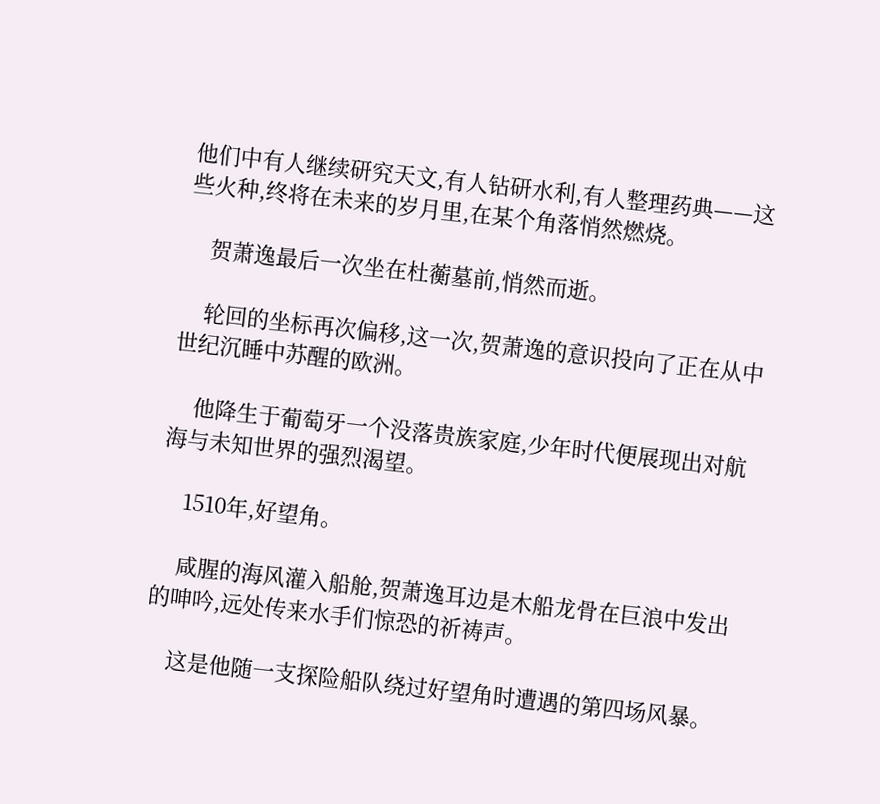他们中有人继续研究天文,有人钻研水利,有人整理药典——这些火种,终将在未来的岁月里,在某个角落悄然燃烧。

    贺萧逸最后一次坐在杜蘅墓前,悄然而逝。

    轮回的坐标再次偏移,这一次,贺萧逸的意识投向了正在从中世纪沉睡中苏醒的欧洲。

    他降生于葡萄牙一个没落贵族家庭,少年时代便展现出对航海与未知世界的强烈渴望。

    1510年,好望角。

    咸腥的海风灌入船舱,贺萧逸耳边是木船龙骨在巨浪中发出的呻吟,远处传来水手们惊恐的祈祷声。

    这是他随一支探险船队绕过好望角时遭遇的第四场风暴。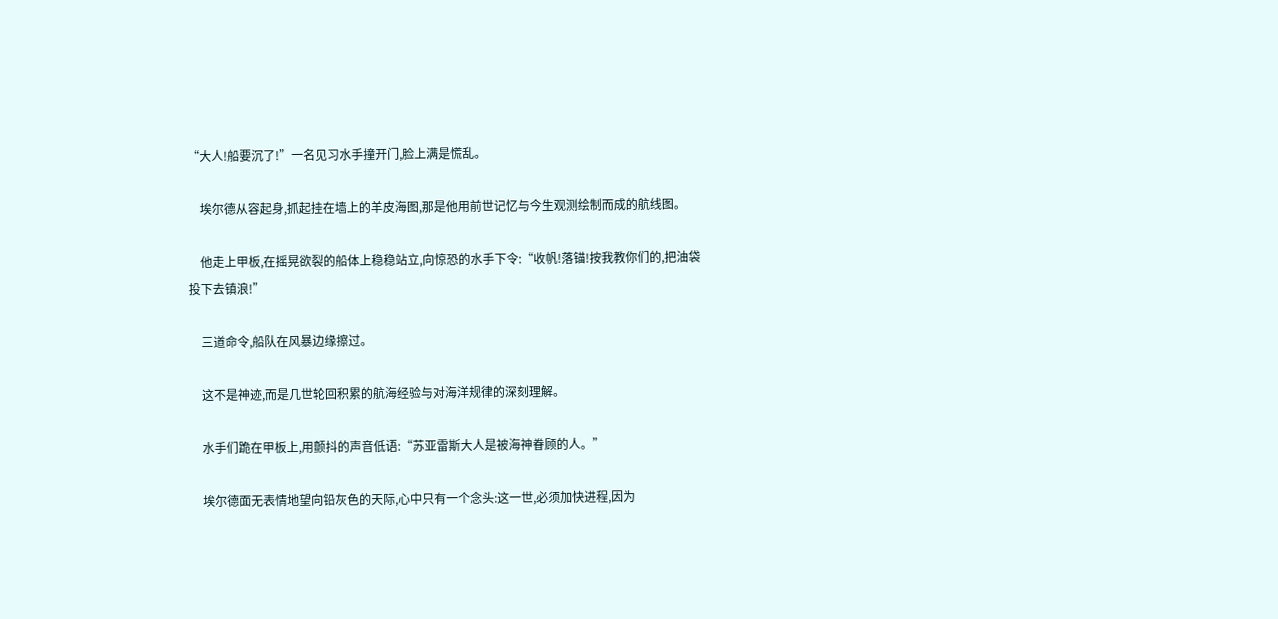“大人!船要沉了!”一名见习水手撞开门,脸上满是慌乱。

    埃尔德从容起身,抓起挂在墙上的羊皮海图,那是他用前世记忆与今生观测绘制而成的航线图。

    他走上甲板,在摇晃欲裂的船体上稳稳站立,向惊恐的水手下令:“收帆!落锚!按我教你们的,把油袋投下去镇浪!”

    三道命令,船队在风暴边缘擦过。

    这不是神迹,而是几世轮回积累的航海经验与对海洋规律的深刻理解。

    水手们跪在甲板上,用颤抖的声音低语:“苏亚雷斯大人是被海神眷顾的人。”

    埃尔德面无表情地望向铅灰色的天际,心中只有一个念头:这一世,必须加快进程,因为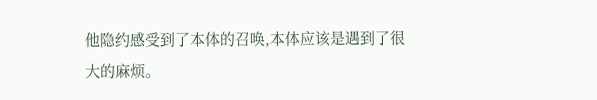他隐约感受到了本体的召唤,本体应该是遇到了很大的麻烦。